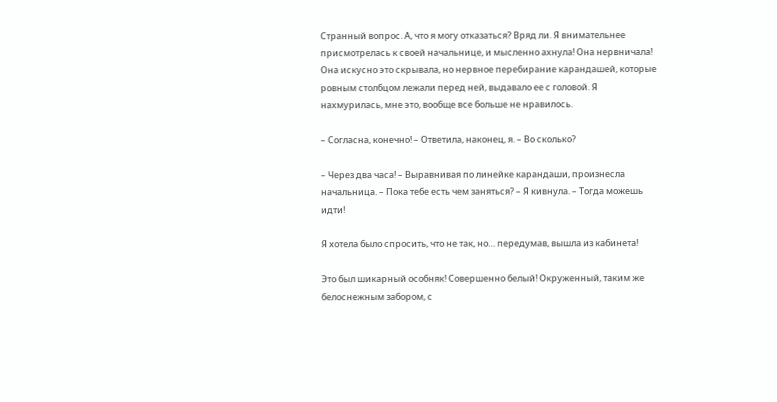Странный вопрос. А, что я могу отказаться? Вряд ли. Я внимательнее присмотрелась к своей начальнице, и мысленно ахнула! Она нервничала! Она искусно это скрывала, но нервное перебирание карандашей, которые ровным столбцом лежали перед ней, выдавало ее с головой. Я нахмурилась, мне это, вообще все больше не нравилось.

– Согласна, конечно! – Ответила, наконец, я. – Во сколько?

– Через два часа! – Выравнивая по линейке карандаши, произнесла начальница. – Пока тебе есть чем заняться? – Я кивнула. – Тогда можешь идти!

Я хотела было спросить, что не так, но… передумав, вышла из кабинета!

Это был шикарный особняк! Совершенно белый! Окруженный, таким же белоснежным забором, с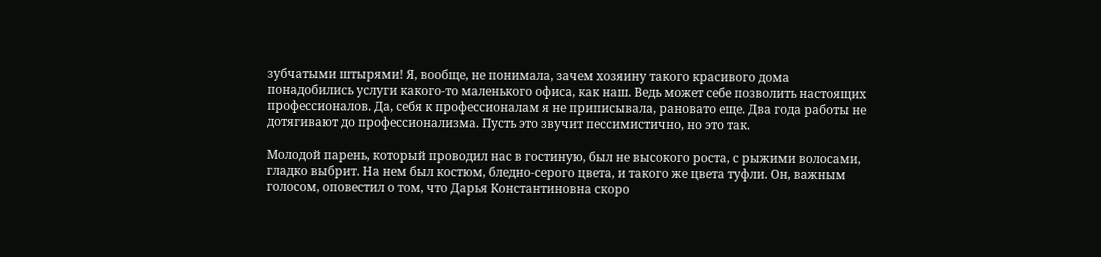зубчатыми штырями! Я, вообще, не понимала, зачем хозяину такого красивого дома понадобились услуги какого-то маленького офиса, как наш. Ведь может себе позволить настоящих профессионалов. Да, себя к профессионалам я не приписывала, рановато еще. Два года работы не дотягивают до профессионализма. Пусть это звучит пессимистично, но это так.

Молодой парень, который проводил нас в гостиную, был не высокого роста, с рыжими волосами, гладко выбрит. На нем был костюм, бледно-серого цвета, и такого же цвета туфли. Он, важным голосом, оповестил о том, что Дарья Константиновна скоро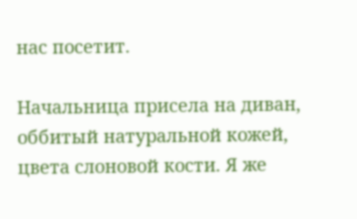нас посетит.

Начальница присела на диван, оббитый натуральной кожей, цвета слоновой кости. Я же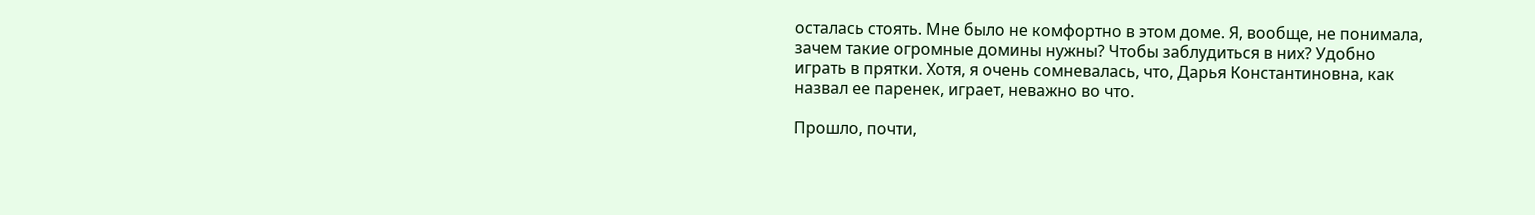осталась стоять. Мне было не комфортно в этом доме. Я, вообще, не понимала, зачем такие огромные домины нужны? Чтобы заблудиться в них? Удобно играть в прятки. Хотя, я очень сомневалась, что, Дарья Константиновна, как назвал ее паренек, играет, неважно во что.

Прошло, почти,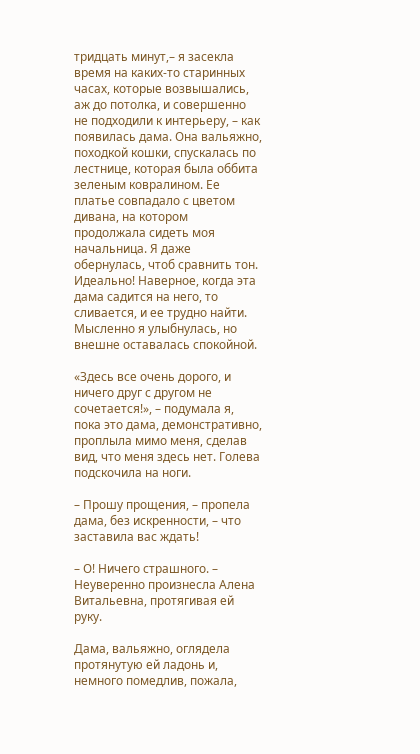тридцать минут,– я засекла время на каких-то старинных часах, которые возвышались, аж до потолка, и совершенно не подходили к интерьеру, – как появилась дама. Она вальяжно, походкой кошки, спускалась по лестнице, которая была оббита зеленым ковралином. Ее платье совпадало с цветом дивана, на котором продолжала сидеть моя начальница. Я даже обернулась, чтоб сравнить тон. Идеально! Наверное, когда эта дама садится на него, то сливается, и ее трудно найти. Мысленно я улыбнулась, но внешне оставалась спокойной.

«Здесь все очень дорого, и ничего друг с другом не сочетается!», – подумала я, пока это дама, демонстративно, проплыла мимо меня, сделав вид, что меня здесь нет. Голева подскочила на ноги.

– Прошу прощения, – пропела дама, без искренности, – что заставила вас ждать!

– О! Ничего страшного. – Неуверенно произнесла Алена Витальевна, протягивая ей руку.

Дама, вальяжно, оглядела протянутую ей ладонь и, немного помедлив, пожала,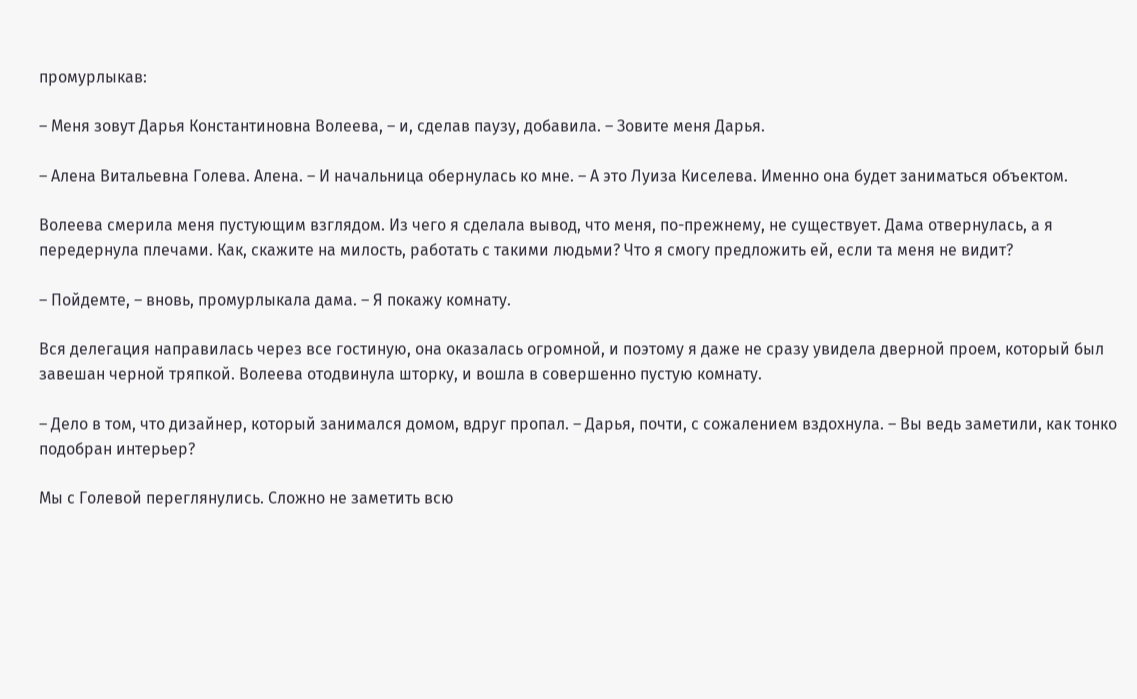промурлыкав:

– Меня зовут Дарья Константиновна Волеева, – и, сделав паузу, добавила. – Зовите меня Дарья.

– Алена Витальевна Голева. Алена. – И начальница обернулась ко мне. – А это Луиза Киселева. Именно она будет заниматься объектом.

Волеева смерила меня пустующим взглядом. Из чего я сделала вывод, что меня, по-прежнему, не существует. Дама отвернулась, а я передернула плечами. Как, скажите на милость, работать с такими людьми? Что я смогу предложить ей, если та меня не видит?

– Пойдемте, – вновь, промурлыкала дама. – Я покажу комнату.

Вся делегация направилась через все гостиную, она оказалась огромной, и поэтому я даже не сразу увидела дверной проем, который был завешан черной тряпкой. Волеева отодвинула шторку, и вошла в совершенно пустую комнату.

– Дело в том, что дизайнер, который занимался домом, вдруг пропал. – Дарья, почти, с сожалением вздохнула. – Вы ведь заметили, как тонко подобран интерьер?

Мы с Голевой переглянулись. Сложно не заметить всю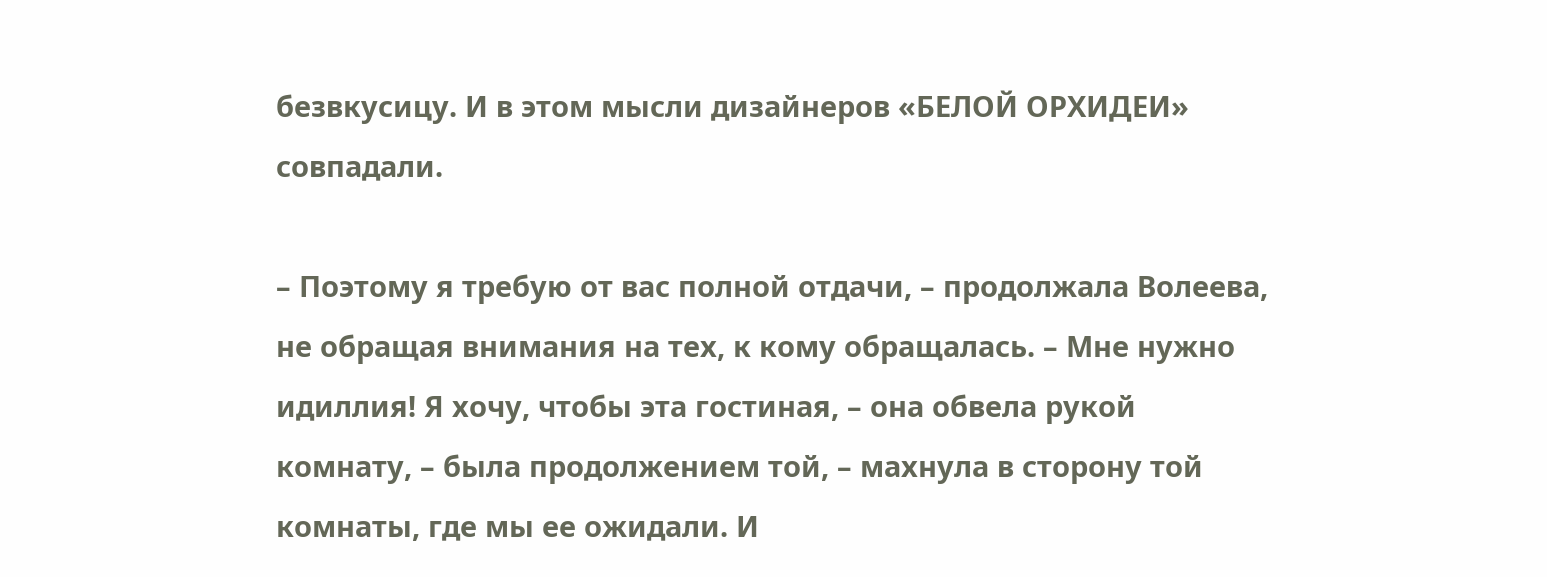безвкусицу. И в этом мысли дизайнеров «БЕЛОЙ ОРХИДЕИ» совпадали.

– Поэтому я требую от вас полной отдачи, – продолжала Волеева, не обращая внимания на тех, к кому обращалась. – Мне нужно идиллия! Я хочу, чтобы эта гостиная, – она обвела рукой комнату, – была продолжением той, – махнула в сторону той комнаты, где мы ее ожидали. И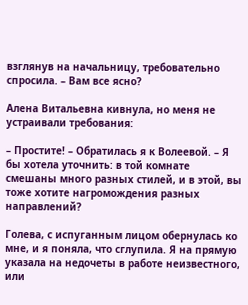взглянув на начальницу, требовательно спросила. – Вам все ясно?

Алена Витальевна кивнула, но меня не устраивали требования:

– Простите! – Обратилась я к Волеевой. – Я бы хотела уточнить: в той комнате смешаны много разных стилей, и в этой, вы тоже хотите нагромождения разных направлений?

Голева, с испуганным лицом обернулась ко мне, и я поняла, что сглупила. Я на прямую указала на недочеты в работе неизвестного, или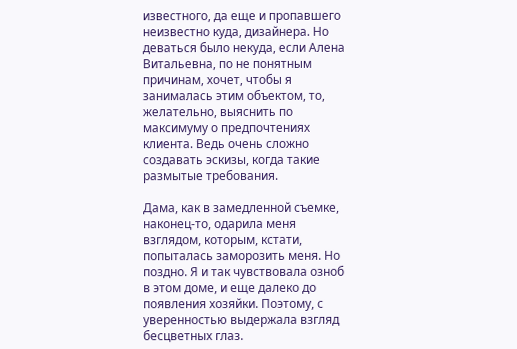известного, да еще и пропавшего неизвестно куда, дизайнера. Но деваться было некуда, если Алена Витальевна, по не понятным причинам, хочет, чтобы я занималась этим объектом, то, желательно, выяснить по максимуму о предпочтениях клиента. Ведь очень сложно создавать эскизы, когда такие размытые требования.

Дама, как в замедленной съемке, наконец-то, одарила меня взглядом, которым, кстати, попыталась заморозить меня. Но поздно. Я и так чувствовала озноб в этом доме, и еще далеко до появления хозяйки. Поэтому, с уверенностью выдержала взгляд бесцветных глаз.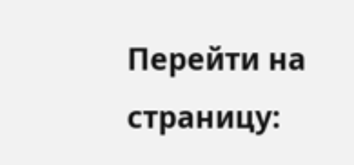Перейти на страницу: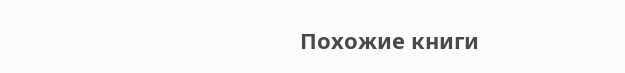Похожие книги